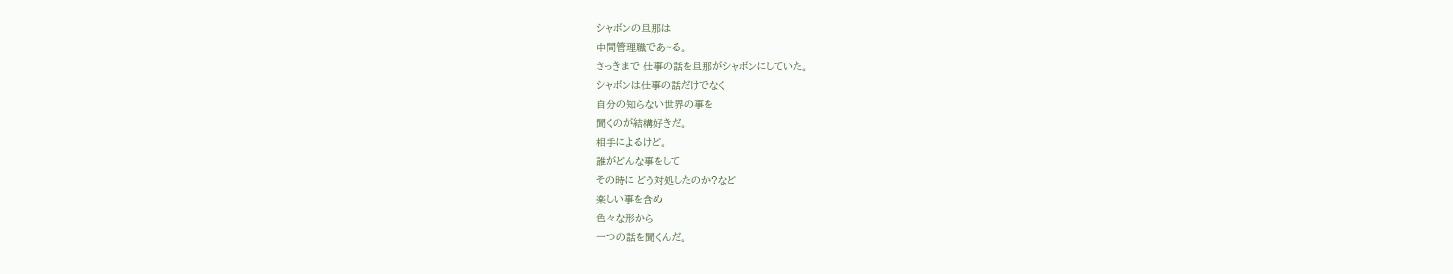シャボンの旦那は
中間管理職であ~る。
さっきまで 仕事の話を旦那がシャボンにしていた。
シャボンは仕事の話だけでなく
自分の知らない世界の事を
聞くのが結構好きだ。
相手によるけど。
誰がどんな事をして
その時に どう対処したのか?など
楽しい事を含め
色々な形から
一つの話を聞くんだ。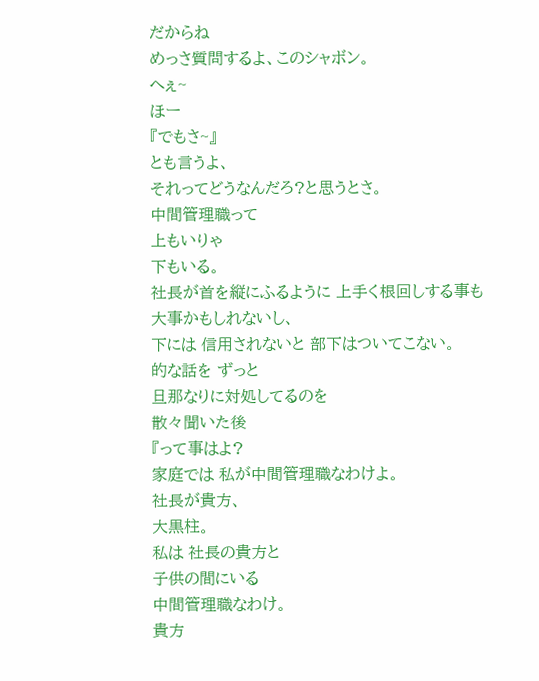だからね
めっさ質問するよ、このシャボン。
へぇ~
ほー
『でもさ~』
とも言うよ、
それってどうなんだろ?と思うとさ。
中間管理職って
上もいりゃ
下もいる。
社長が首を縦にふるように 上手く根回しする事も
大事かもしれないし、
下には 信用されないと 部下はついてこない。
的な話を ずっと
旦那なりに対処してるのを
散々聞いた後
『って事はよ?
家庭では 私が中間管理職なわけよ。
社長が貴方、
大黒柱。
私は 社長の貴方と
子供の間にいる
中間管理職なわけ。
貴方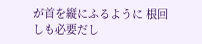が首を縦にふるように 根回しも必要だし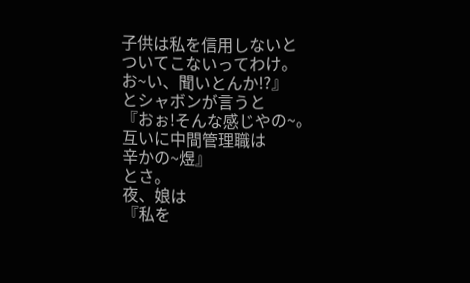子供は私を信用しないと
ついてこないってわけ。
お~い、聞いとんか!?』
とシャボンが言うと
『おぉ!そんな感じやの~。
互いに中間管理職は
辛かの~煜』
とさ。
夜、娘は
『私を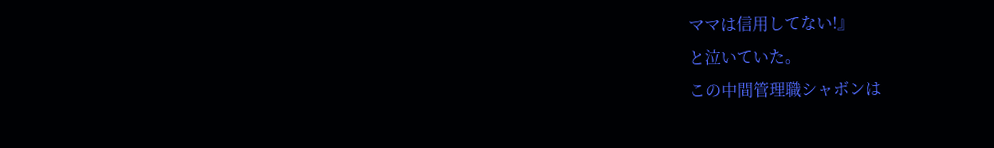ママは信用してない!』
と泣いていた。
この中間管理職シャボンは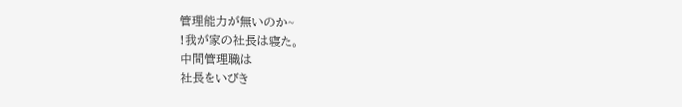管理能力が無いのか~
!我が家の社長は寝た。
中間管理職は
社長をいびき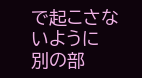で起こさないように
別の部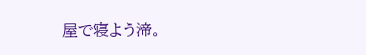屋で寝よう渧。